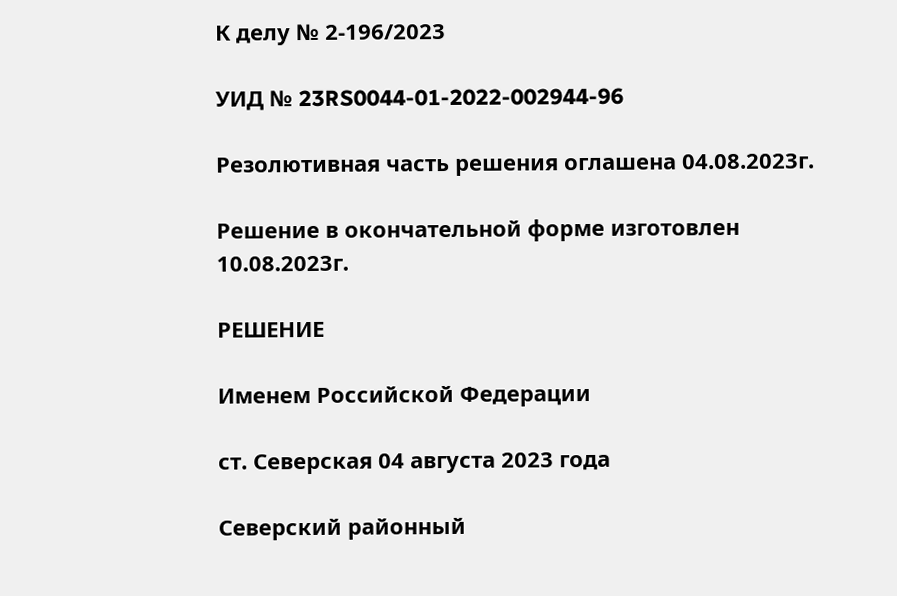К делу № 2-196/2023

УИД № 23RS0044-01-2022-002944-96

Резолютивная часть решения оглашена 04.08.2023г.

Решение в окончательной форме изготовлен 10.08.2023г.

РЕШЕНИЕ

Именем Российской Федерации

ст. Северская 04 августа 2023 года

Северский районный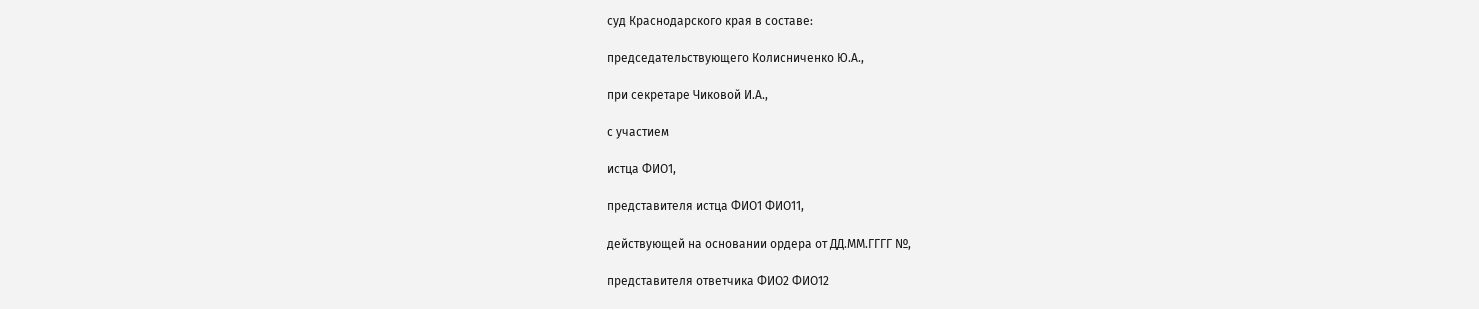суд Краснодарского края в составе:

председательствующего Колисниченко Ю.А.,

при секретаре Чиковой И.А.,

с участием

истца ФИО1,

представителя истца ФИО1 ФИО11,

действующей на основании ордера от ДД.ММ.ГГГГ №,

представителя ответчика ФИО2 ФИО12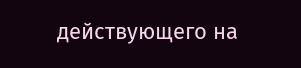действующего на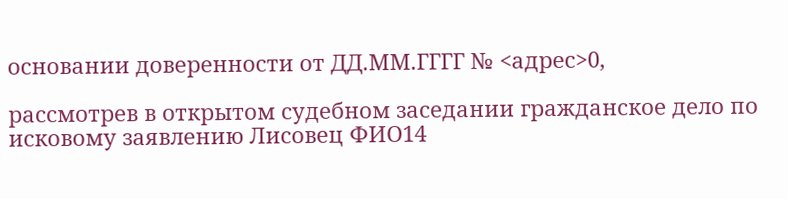основании доверенности от ДД.ММ.ГГГГ № <адрес>0,

рассмотрев в открытом судебном заседании гражданское дело по исковому заявлению Лисовец ФИО14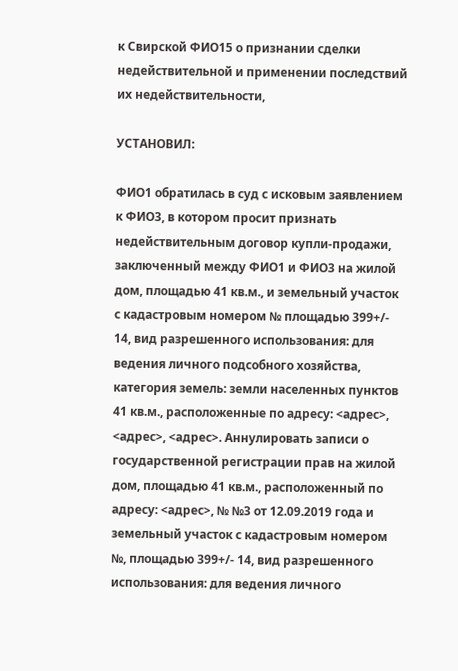к Свирской ФИО15 о признании сделки недействительной и применении последствий их недействительности,

УСТАНОВИЛ:

ФИО1 обратилась в суд с исковым заявлением к ФИО3, в котором просит признать недействительным договор купли-продажи, заключенный между ФИО1 и ФИО3 на жилой дом, площадью 41 кв.м., и земельный участок с кадастровым номером № площадью 399+/- 14, вид разрешенного использования: для ведения личного подсобного хозяйства, категория земель: земли населенных пунктов 41 кв.м., расположенные по адресу: <адрес>, <адрес>, <адрес>. Аннулировать записи о государственной регистрации прав на жилой дом, площадью 41 кв.м., расположенный по адресу: <адрес>, № №3 от 12.09.2019 года и земельный участок с кадастровым номером №, площадью 399+/- 14, вид разрешенного использования: для ведения личного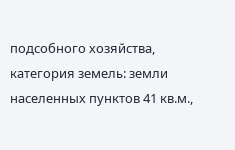подсобного хозяйства, категория земель: земли населенных пунктов 41 кв.м.,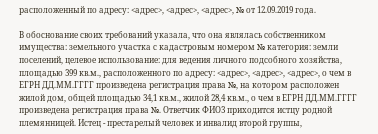расположенный по адресу: <адрес>, <адрес>, <адрес>, № от 12.09.2019 года.

В обоснование своих требований указала, что она являлась собственником имущества: земельного участка с кадастровым номером № категория: земли поселений, целевое использование: для ведения личного подсобного хозяйства, площадью 399 кв.м., расположенного по адресу: <адрес>, <адрес>, <адрес>, о чем в ЕГРН ДД.ММ.ГГГГ произведена регистрация права №, на котором расположен жилой дом, общей площадью 34,1 кв.м., жилой 28,4 кв.м., о чем в ЕГРН ДД.ММ.ГГГГ произведена регистрация права №. Ответчик ФИО3 приходится истцу родной племянницей. Истец - престарелый человек и инвалид второй группы,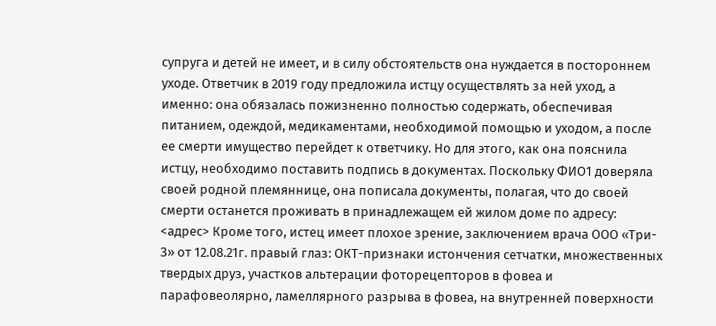супруга и детей не имеет, и в силу обстоятельств она нуждается в постороннем уходе. Ответчик в 2019 году предложила истцу осуществлять за ней уход, а именно: она обязалась пожизненно полностью содержать, обеспечивая питанием, одеждой, медикаментами, необходимой помощью и уходом, а после ее смерти имущество перейдет к ответчику. Но для этого, как она пояснила истцу, необходимо поставить подпись в документах. Поскольку ФИО1 доверяла своей родной племяннице, она пописала документы, полагая, что до своей смерти останется проживать в принадлежащем ей жилом доме по адресу: <адрес> Кроме того, истец имеет плохое зрение, заключением врача ООО «Три-З» от 12.08.21г. правый глаз: ОКТ-признаки истончения сетчатки, множественных твердых друз, участков альтерации фоторецепторов в фовеа и парафовеолярно, ламеллярного разрыва в фовеа, на внутренней поверхности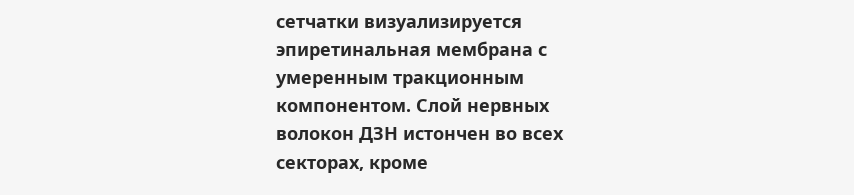сетчатки визуализируется эпиретинальная мембрана с умеренным тракционным компонентом. Слой нервных волокон ДЗН истончен во всех секторах, кроме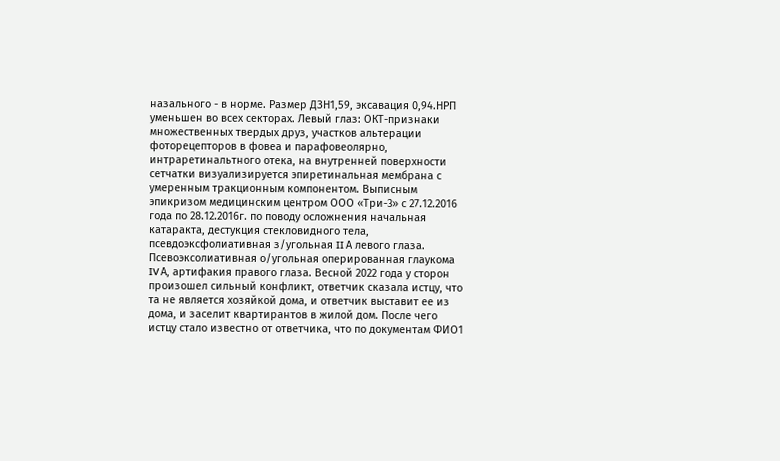назального - в норме. Размер ДЗН1,59, эксавация 0,94.НРП уменьшен во всех секторах. Левый глаз: ОКТ-признаки множественных твердых друз, участков альтерации фоторецепторов в фовеа и парафовеолярно, интраретинальтного отека, на внутренней поверхности сетчатки визуализируется эпиретинальная мембрана с умеренным тракционным компонентом. Выписным эпикризом медицинским центром ООО «Три-3» с 27.12.2016 года по 28.12.2016г. по поводу осложнения начальная катаракта, дестукция стекловидного тела, псевдоэксфолиативная з/угольная II А левого глаза. Псевоэксолиативная о/угольная оперированная глаукома IV А, артифакия правого глаза. Весной 2022 года у сторон произошел сильный конфликт, ответчик сказала истцу, что та не является хозяйкой дома, и ответчик выставит ее из дома, и заселит квартирантов в жилой дом. После чего истцу стало известно от ответчика, что по документам ФИО1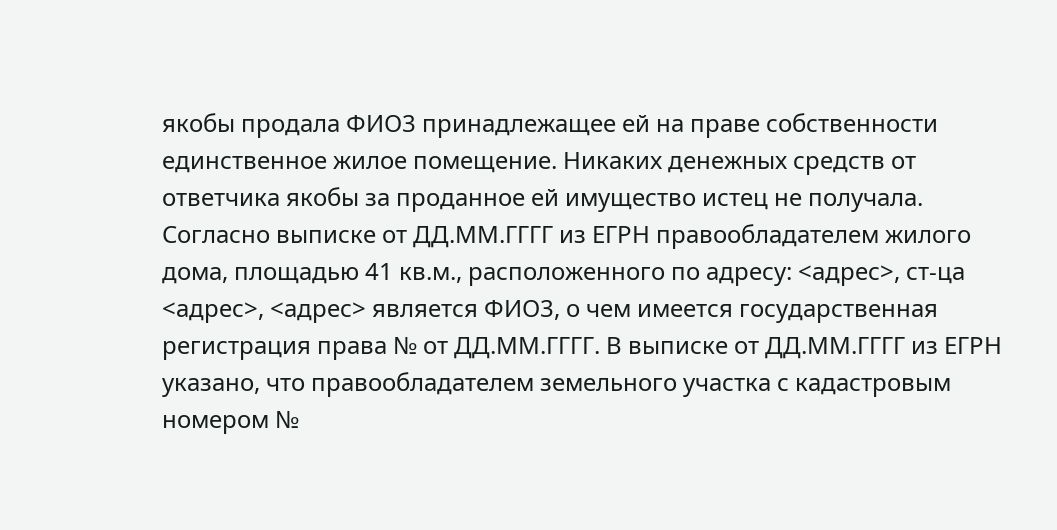якобы продала ФИО3 принадлежащее ей на праве собственности единственное жилое помещение. Никаких денежных средств от ответчика якобы за проданное ей имущество истец не получала. Согласно выписке от ДД.ММ.ГГГГ из ЕГРН правообладателем жилого дома, площадью 41 кв.м., расположенного по адресу: <адрес>, ст-ца <адрес>, <адрес> является ФИО3, о чем имеется государственная регистрация права № от ДД.ММ.ГГГГ. В выписке от ДД.ММ.ГГГГ из ЕГРН указано, что правообладателем земельного участка с кадастровым номером №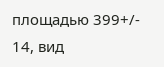площадью 399+/- 14, вид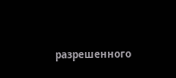разрешенного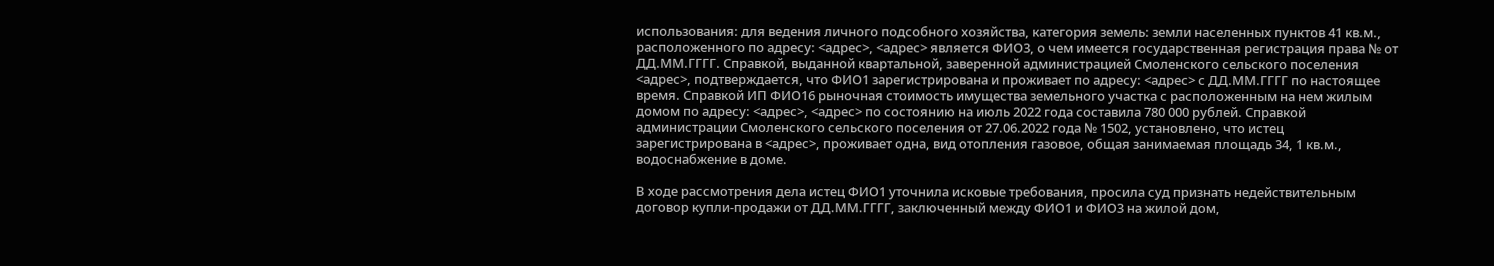использования: для ведения личного подсобного хозяйства, категория земель: земли населенных пунктов 41 кв.м., расположенного по адресу: <адрес>, <адрес> является ФИО3, о чем имеется государственная регистрация права № от ДД.ММ.ГГГГ. Справкой, выданной квартальной, заверенной администрацией Смоленского сельского поселения <адрес>, подтверждается, что ФИО1 зарегистрирована и проживает по адресу: <адрес> с ДД.ММ.ГГГГ по настоящее время. Справкой ИП ФИО16 рыночная стоимость имущества земельного участка с расположенным на нем жилым домом по адресу: <адрес>, <адрес> по состоянию на июль 2022 года составила 780 000 рублей. Справкой администрации Смоленского сельского поселения от 27.06.2022 года № 1502, установлено, что истец зарегистрирована в <адрес>, проживает одна, вид отопления газовое, общая занимаемая площадь 34, 1 кв.м., водоснабжение в доме.

В ходе рассмотрения дела истец ФИО1 уточнила исковые требования, просила суд признать недействительным договор купли-продажи от ДД.ММ.ГГГГ, заключенный между ФИО1 и ФИО3 на жилой дом,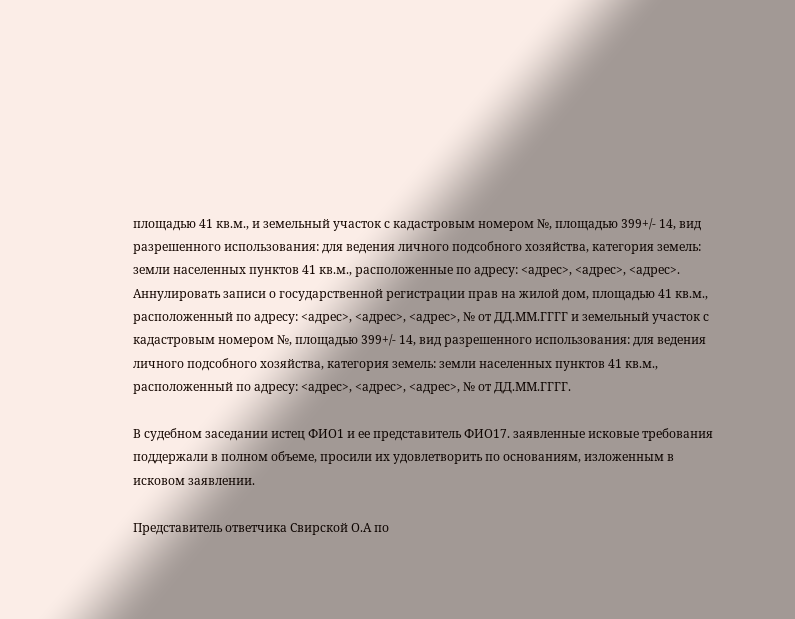площадью 41 кв.м., и земельный участок с кадастровым номером №, площадью 399+/- 14, вид разрешенного использования: для ведения личного подсобного хозяйства, категория земель: земли населенных пунктов 41 кв.м., расположенные по адресу: <адрес>, <адрес>, <адрес>. Аннулировать записи о государственной регистрации прав на жилой дом, площадью 41 кв.м., расположенный по адресу: <адрес>, <адрес>, <адрес>, № от ДД.ММ.ГГГГ и земельный участок с кадастровым номером №, площадью 399+/- 14, вид разрешенного использования: для ведения личного подсобного хозяйства, категория земель: земли населенных пунктов 41 кв.м., расположенный по адресу: <адрес>, <адрес>, <адрес>, № от ДД.ММ.ГГГГ.

В судебном заседании истец ФИО1 и ее представитель ФИО17. заявленные исковые требования поддержали в полном объеме, просили их удовлетворить по основаниям, изложенным в исковом заявлении.

Представитель ответчика Свирской О.А по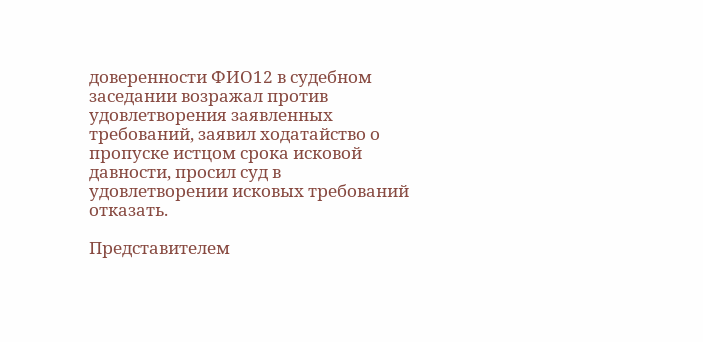доверенности ФИО12 в судебном заседании возражал против удовлетворения заявленных требований, заявил ходатайство о пропуске истцом срока исковой давности, просил суд в удовлетворении исковых требований отказать.

Представителем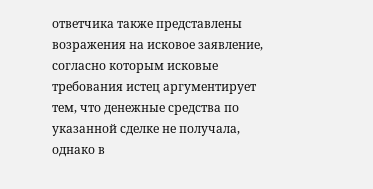ответчика также представлены возражения на исковое заявление, согласно которым исковые требования истец аргументирует тем, что денежные средства по указанной сделке не получала, однако в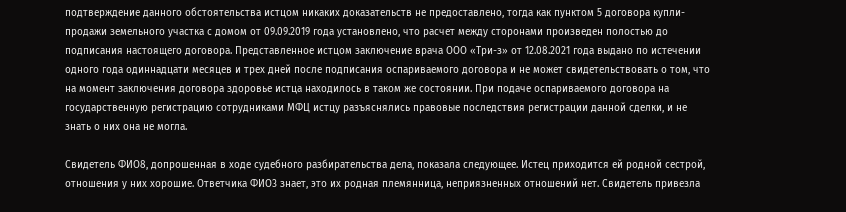подтверждение данного обстоятельства истцом никаких доказательств не предоставлено, тогда как пунктом 5 договора купли-продажи земельного участка с домом от 09.09.2019 года установлено, что расчет между сторонами произведен полостью до подписания настоящего договора. Представленное истцом заключение врача ООО «Три-з» от 12.08.2021 года выдано по истечении одного года одиннадцати месяцев и трех дней после подписания оспариваемого договора и не может свидетельствовать о том, что на момент заключения договора здоровье истца находилось в таком же состоянии. При подаче оспариваемого договора на государственную регистрацию сотрудниками МФЦ истцу разъяснялись правовые последствия регистрации данной сделки, и не знать о них она не могла.

Свидетель ФИО8, допрошенная в ходе судебного разбирательства дела, показала следующее. Истец приходится ей родной сестрой, отношения у них хорошие. Ответчика ФИО3 знает, это их родная племянница, неприязненных отношений нет. Свидетель привезла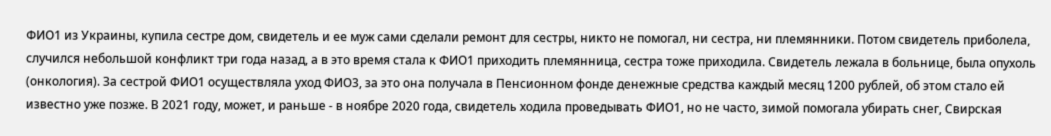ФИО1 из Украины, купила сестре дом, свидетель и ее муж сами сделали ремонт для сестры, никто не помогал, ни сестра, ни племянники. Потом свидетель приболела, случился небольшой конфликт три года назад, а в это время стала к ФИО1 приходить племянница, сестра тоже приходила. Свидетель лежала в больнице, была опухоль (онкология). За сестрой ФИО1 осуществляла уход ФИО3, за это она получала в Пенсионном фонде денежные средства каждый месяц 1200 рублей, об этом стало ей известно уже позже. В 2021 году, может, и раньше - в ноябре 2020 года, свидетель ходила проведывать ФИО1, но не часто, зимой помогала убирать снег, Свирская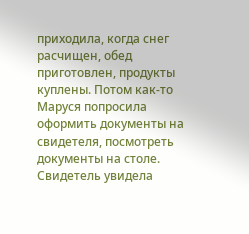приходила, когда снег расчищен, обед приготовлен, продукты куплены. Потом как-то Маруся попросила оформить документы на свидетеля, посмотреть документы на столе. Свидетель увидела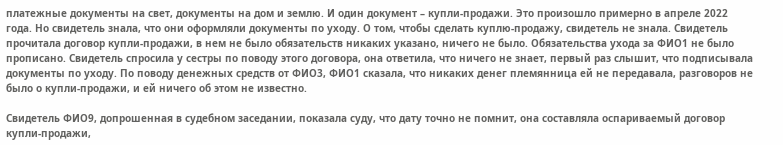платежные документы на свет, документы на дом и землю. И один документ – купли-продажи. Это произошло примерно в апреле 2022 года. Но свидетель знала, что они оформляли документы по уходу. О том, чтобы сделать куплю-продажу, свидетель не знала. Свидетель прочитала договор купли-продажи, в нем не было обязательств никаких указано, ничего не было. Обязательства ухода за ФИО1 не было прописано. Свидетель спросила у сестры по поводу этого договора, она ответила, что ничего не знает, первый раз слышит, что подписывала документы по уходу. По поводу денежных средств от ФИО3, ФИО1 сказала, что никаких денег племянница ей не передавала, разговоров не было о купли-продажи, и ей ничего об этом не известно.

Свидетель ФИО9, допрошенная в судебном заседании, показала суду, что дату точно не помнит, она составляла оспариваемый договор купли-продажи,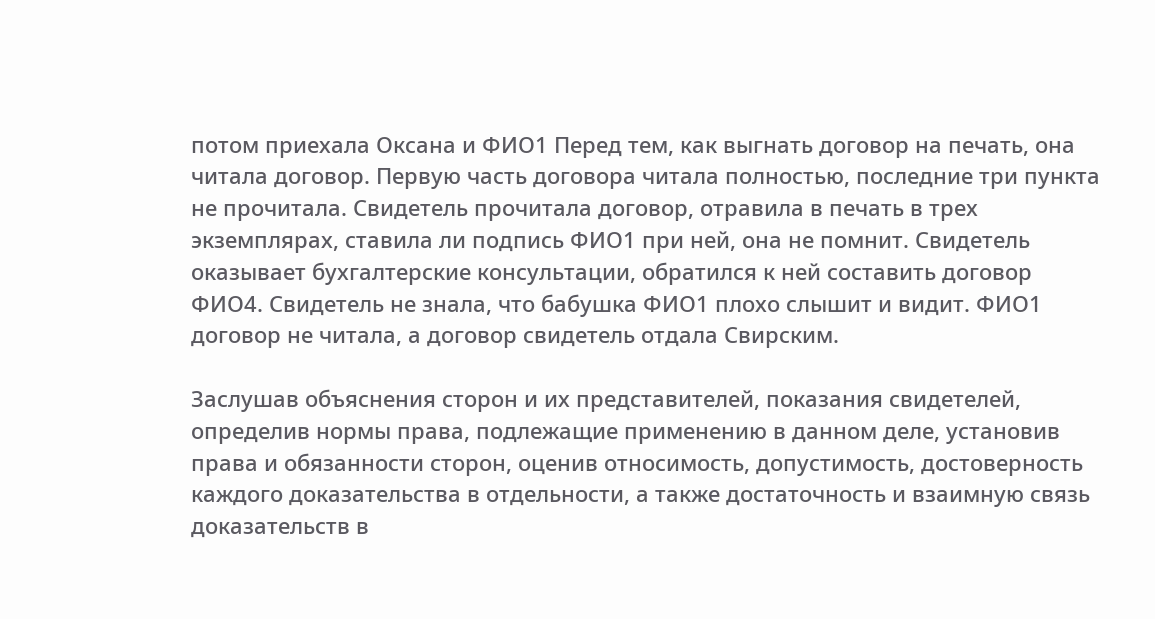потом приехала Оксана и ФИО1 Перед тем, как выгнать договор на печать, она читала договор. Первую часть договора читала полностью, последние три пункта не прочитала. Свидетель прочитала договор, отравила в печать в трех экземплярах, ставила ли подпись ФИО1 при ней, она не помнит. Свидетель оказывает бухгалтерские консультации, обратился к ней составить договор ФИО4. Свидетель не знала, что бабушка ФИО1 плохо слышит и видит. ФИО1 договор не читала, а договор свидетель отдала Свирским.

Заслушав объяснения сторон и их представителей, показания свидетелей, определив нормы права, подлежащие применению в данном деле, установив права и обязанности сторон, оценив относимость, допустимость, достоверность каждого доказательства в отдельности, а также достаточность и взаимную связь доказательств в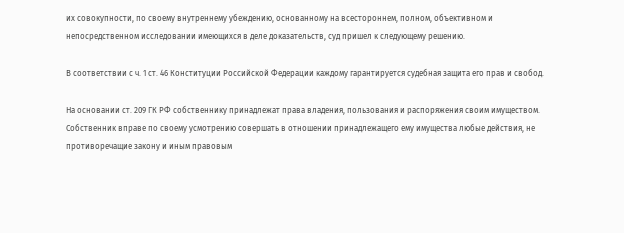их совокупности, по своему внутреннему убеждению, основанному на всестороннем, полном, объективном и непосредственном исследовании имеющихся в деле доказательств, суд пришел к следующему решению.

В соответствии с ч. 1 ст. 46 Конституции Российской Федерации каждому гарантируется судебная защита его прав и свобод.

На основании ст. 209 ГК РФ собственнику принадлежат права владения, пользования и распоряжения своим имуществом. Собственник вправе по своему усмотрению совершать в отношении принадлежащего ему имущества любые действия, не противоречащие закону и иным правовым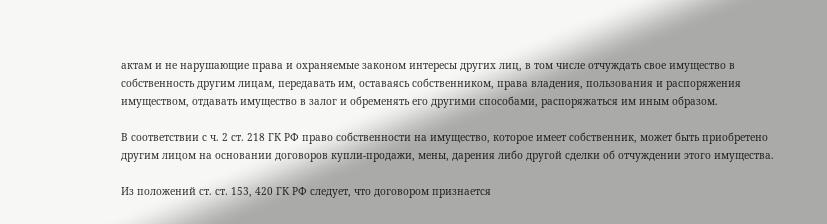актам и не нарушающие права и охраняемые законом интересы других лиц, в том числе отчуждать свое имущество в собственность другим лицам, передавать им, оставаясь собственником, права владения, пользования и распоряжения имуществом, отдавать имущество в залог и обременять его другими способами, распоряжаться им иным образом.

В соответствии с ч. 2 ст. 218 ГК РФ право собственности на имущество, которое имеет собственник, может быть приобретено другим лицом на основании договоров купли-продажи, мены, дарения либо другой сделки об отчуждении этого имущества.

Из положений ст. ст. 153, 420 ГК РФ следует, что договором признается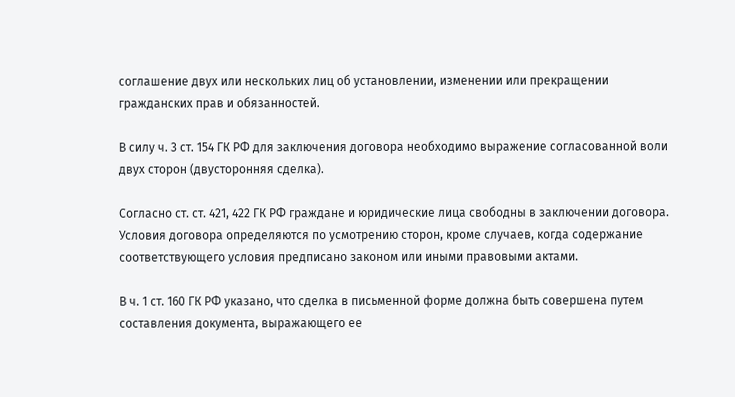соглашение двух или нескольких лиц об установлении, изменении или прекращении гражданских прав и обязанностей.

В силу ч. 3 ст. 154 ГК РФ для заключения договора необходимо выражение согласованной воли двух сторон (двусторонняя сделка).

Согласно ст. ст. 421, 422 ГК РФ граждане и юридические лица свободны в заключении договора. Условия договора определяются по усмотрению сторон, кроме случаев, когда содержание соответствующего условия предписано законом или иными правовыми актами.

В ч. 1 ст. 160 ГК РФ указано, что сделка в письменной форме должна быть совершена путем составления документа, выражающего ее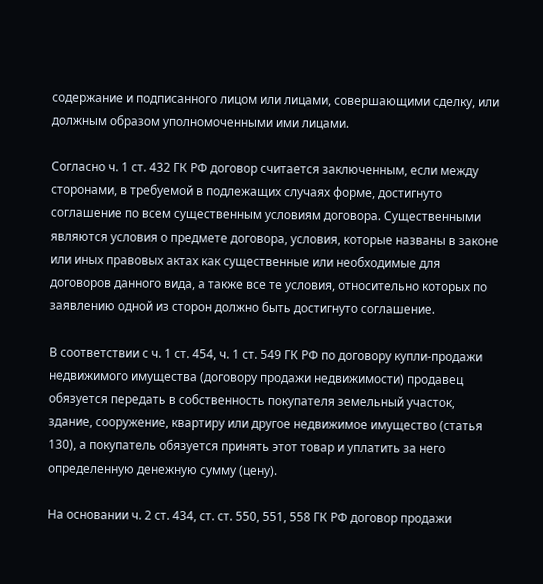содержание и подписанного лицом или лицами, совершающими сделку, или должным образом уполномоченными ими лицами.

Согласно ч. 1 ст. 432 ГК РФ договор считается заключенным, если между сторонами, в требуемой в подлежащих случаях форме, достигнуто соглашение по всем существенным условиям договора. Существенными являются условия о предмете договора, условия, которые названы в законе или иных правовых актах как существенные или необходимые для договоров данного вида, а также все те условия, относительно которых по заявлению одной из сторон должно быть достигнуто соглашение.

В соответствии с ч. 1 ст. 454, ч. 1 ст. 549 ГК РФ по договору купли-продажи недвижимого имущества (договору продажи недвижимости) продавец обязуется передать в собственность покупателя земельный участок, здание, сооружение, квартиру или другое недвижимое имущество (статья 130), а покупатель обязуется принять этот товар и уплатить за него определенную денежную сумму (цену).

На основании ч. 2 ст. 434, ст. ст. 550, 551, 558 ГК РФ договор продажи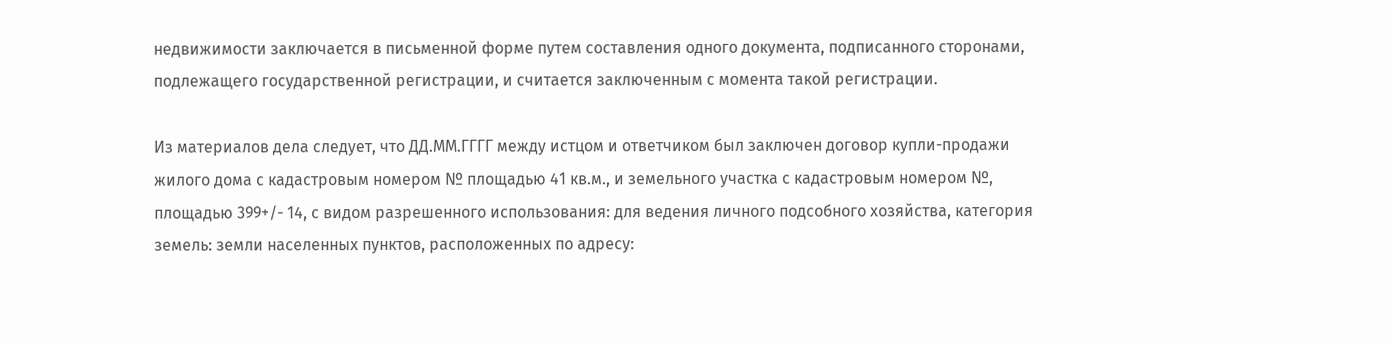недвижимости заключается в письменной форме путем составления одного документа, подписанного сторонами, подлежащего государственной регистрации, и считается заключенным с момента такой регистрации.

Из материалов дела следует, что ДД.ММ.ГГГГ между истцом и ответчиком был заключен договор купли-продажи жилого дома с кадастровым номером № площадью 41 кв.м., и земельного участка с кадастровым номером №, площадью 399+/- 14, с видом разрешенного использования: для ведения личного подсобного хозяйства, категория земель: земли населенных пунктов, расположенных по адресу: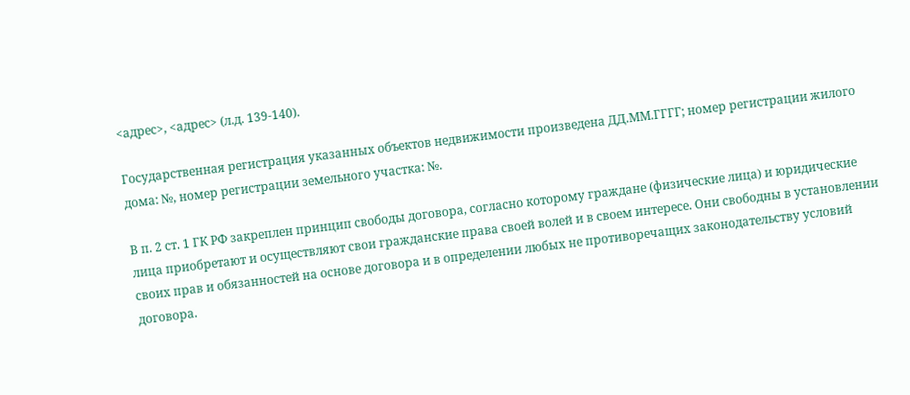<адрес>, <адрес> (л.д. 139-140).

Государственная регистрация указанных объектов недвижимости произведена ДД.ММ.ГГГГ; номер регистрации жилого дома: №, номер регистрации земельного участка: №.

В п. 2 ст. 1 ГК РФ закреплен принцип свободы договора, согласно которому граждане (физические лица) и юридические лица приобретают и осуществляют свои гражданские права своей волей и в своем интересе. Они свободны в установлении своих прав и обязанностей на основе договора и в определении любых не противоречащих законодательству условий договора.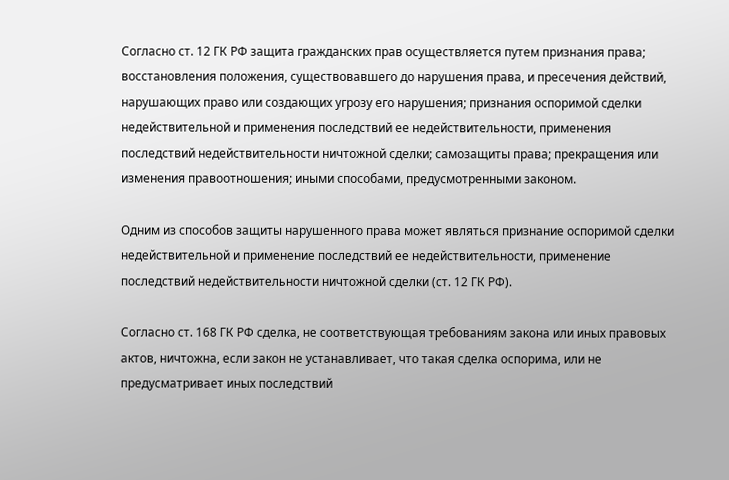Согласно ст. 12 ГК РФ защита гражданских прав осуществляется путем признания права; восстановления положения, существовавшего до нарушения права, и пресечения действий, нарушающих право или создающих угрозу его нарушения; признания оспоримой сделки недействительной и применения последствий ее недействительности, применения последствий недействительности ничтожной сделки; самозащиты права; прекращения или изменения правоотношения; иными способами, предусмотренными законом.

Одним из способов защиты нарушенного права может являться признание оспоримой сделки недействительной и применение последствий ее недействительности, применение последствий недействительности ничтожной сделки (ст. 12 ГК РФ).

Согласно ст. 168 ГК РФ сделка, не соответствующая требованиям закона или иных правовых актов, ничтожна, если закон не устанавливает, что такая сделка оспорима, или не предусматривает иных последствий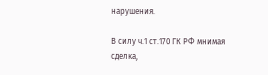нарушения.

В силу ч.1 ст.170 ГК РФ мнимая сделка,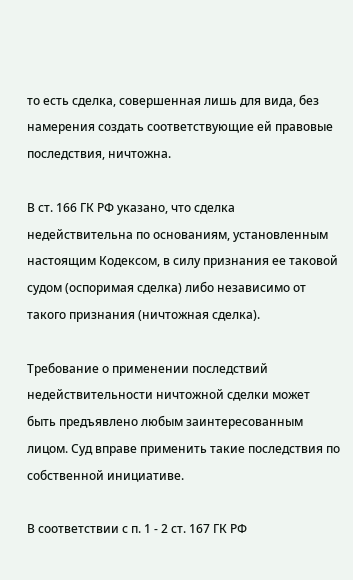то есть сделка, совершенная лишь для вида, без намерения создать соответствующие ей правовые последствия, ничтожна.

В ст. 166 ГК РФ указано, что сделка недействительна по основаниям, установленным настоящим Кодексом, в силу признания ее таковой судом (оспоримая сделка) либо независимо от такого признания (ничтожная сделка).

Требование о применении последствий недействительности ничтожной сделки может быть предъявлено любым заинтересованным лицом. Суд вправе применить такие последствия по собственной инициативе.

В соответствии с п. 1 - 2 ст. 167 ГК РФ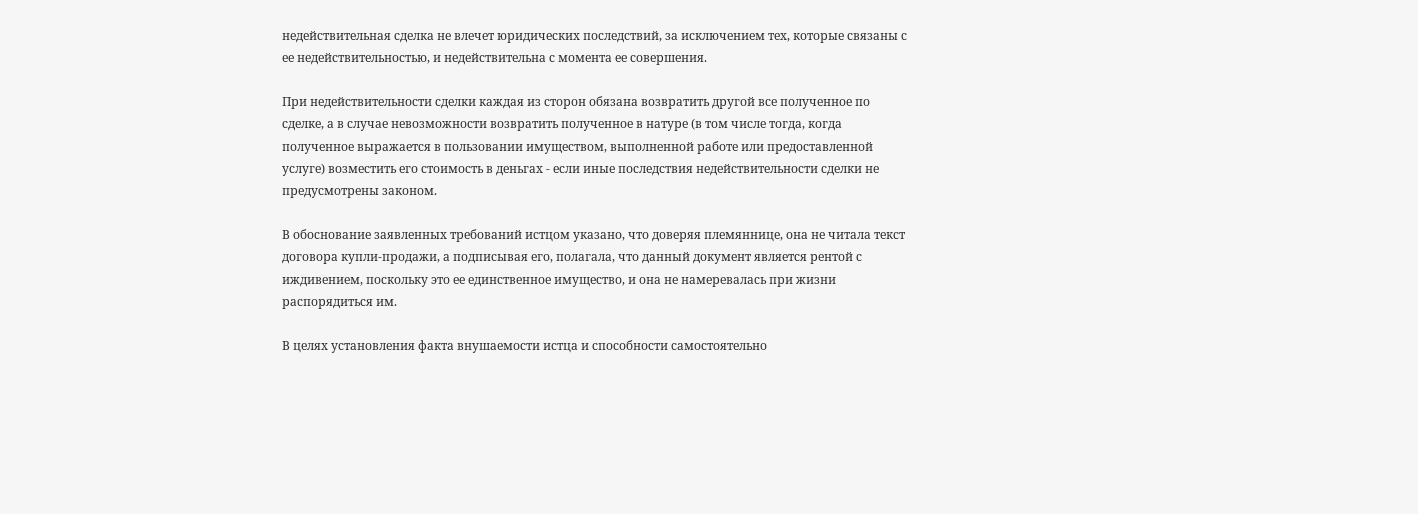недействительная сделка не влечет юридических последствий, за исключением тех, которые связаны с ее недействительностью, и недействительна с момента ее совершения.

При недействительности сделки каждая из сторон обязана возвратить другой все полученное по сделке, а в случае невозможности возвратить полученное в натуре (в том числе тогда, когда полученное выражается в пользовании имуществом, выполненной работе или предоставленной услуге) возместить его стоимость в деньгах - если иные последствия недействительности сделки не предусмотрены законом.

В обоснование заявленных требований истцом указано, что доверяя племяннице, она не читала текст договора купли-продажи, а подписывая его, полагала, что данный документ является рентой с иждивением, поскольку это ее единственное имущество, и она не намеревалась при жизни распорядиться им.

В целях установления факта внушаемости истца и способности самостоятельно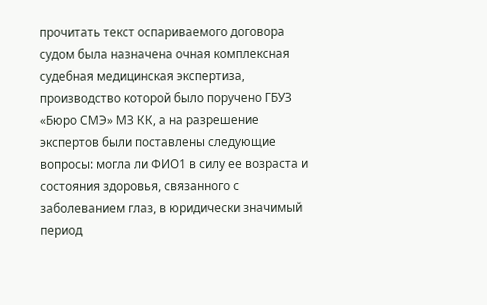прочитать текст оспариваемого договора судом была назначена очная комплексная судебная медицинская экспертиза, производство которой было поручено ГБУЗ «Бюро СМЭ» МЗ КК, а на разрешение экспертов были поставлены следующие вопросы: могла ли ФИО1 в силу ее возраста и состояния здоровья, связанного с заболеванием глаз, в юридически значимый период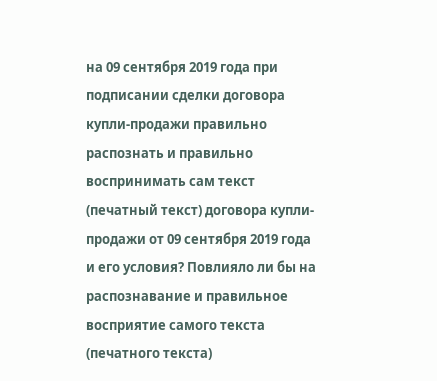на 09 сентября 2019 года при подписании сделки договора купли-продажи правильно распознать и правильно воспринимать сам текст (печатный текст) договора купли-продажи от 09 сентября 2019 года и его условия? Повлияло ли бы на распознавание и правильное восприятие самого текста (печатного текста)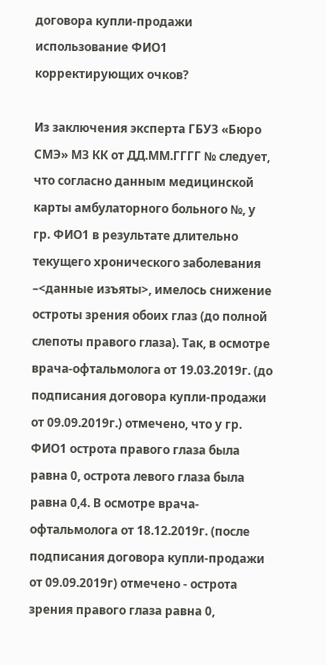договора купли-продажи использование ФИО1 корректирующих очков?

Из заключения эксперта ГБУЗ «Бюро СМЭ» МЗ КК от ДД.ММ.ГГГГ № следует, что согласно данным медицинской карты амбулаторного больного №, у гр. ФИО1 в результате длительно текущего хронического заболевания –<данные изъяты>, имелось снижение остроты зрения обоих глаз (до полной слепоты правого глаза). Так, в осмотре врача-офтальмолога от 19.03.2019г. (до подписания договора купли-продажи от 09.09.2019г.) отмечено, что у гр. ФИО1 острота правого глаза была равна 0, острота левого глаза была равна 0,4. В осмотре врача-офтальмолога от 18.12.2019г. (после подписания договора купли-продажи от 09.09.2019г) отмечено - острота зрения правого глаза равна 0,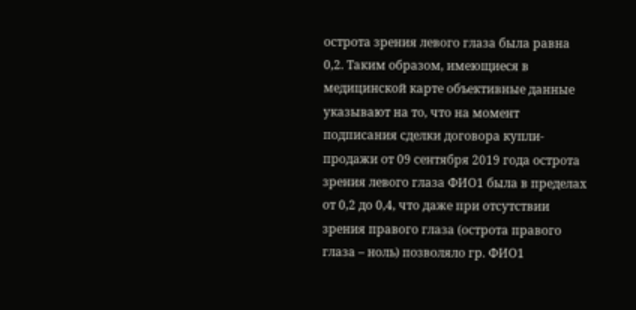острота зрения левого глаза была равна 0,2. Таким образом, имеющиеся в медицинской карте объективные данные указывают на то, что на момент подписания сделки договора купли-продажи от 09 сентября 2019 года острота зрения левого глаза ФИО1 была в пределах от 0,2 до 0,4, что даже при отсутствии зрения правого глаза (острота правого глаза – ноль) позволяло гр. ФИО1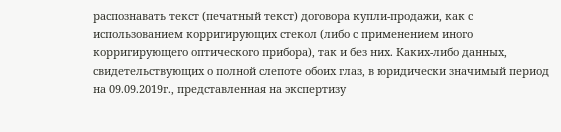распознавать текст (печатный текст) договора купли-продажи, как с использованием корригирующих стекол (либо с применением иного корригирующего оптического прибора), так и без них. Каких-либо данных, свидетельствующих о полной слепоте обоих глаз, в юридически значимый период на 09.09.2019г., представленная на экспертизу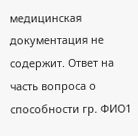медицинская документация не содержит. Ответ на часть вопроса о способности гр. ФИО1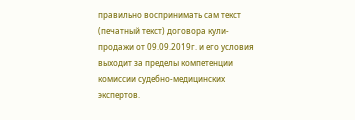правильно воспринимать сам текст (печатный текст) договора кули-продажи от 09.09.2019г. и его условия выходит за пределы компетенции комиссии судебно-медицинских экспертов.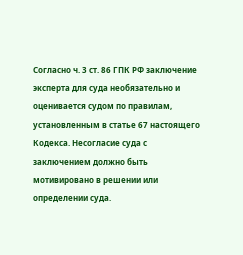Согласно ч. 3 ст. 86 ГПК РФ заключение эксперта для суда необязательно и оценивается судом по правилам, установленным в статье 67 настоящего Кодекса. Несогласие суда с заключением должно быть мотивировано в решении или определении суда.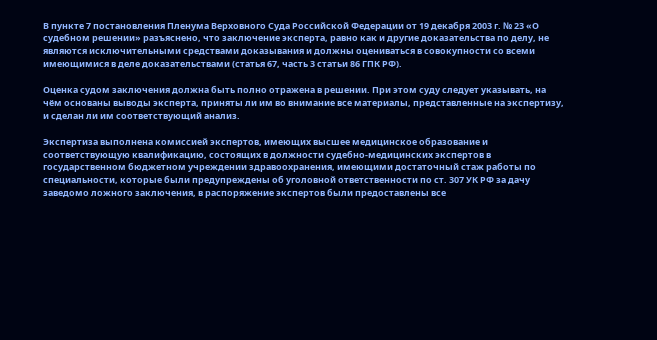В пункте 7 постановления Пленума Верховного Суда Российской Федерации от 19 декабря 2003 г. № 23 «О судебном решении» разъяснено, что заключение эксперта, равно как и другие доказательства по делу, не являются исключительными средствами доказывания и должны оцениваться в совокупности со всеми имеющимися в деле доказательствами (статья 67, часть 3 статьи 86 ГПК РФ).

Оценка судом заключения должна быть полно отражена в решении. При этом суду следует указывать, на чём основаны выводы эксперта, приняты ли им во внимание все материалы, представленные на экспертизу, и сделан ли им соответствующий анализ.

Экспертиза выполнена комиссией экспертов, имеющих высшее медицинское образование и соответствующую квалификацию, состоящих в должности судебно-медицинских экспертов в государственном бюджетном учреждении здравоохранения, имеющими достаточный стаж работы по специальности, которые были предупреждены об уголовной ответственности по ст. 307 УК РФ за дачу заведомо ложного заключения, в распоряжение экспертов были предоставлены все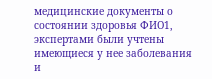медицинские документы о состоянии здоровья ФИО1, экспертами были учтены имеющиеся у нее заболевания и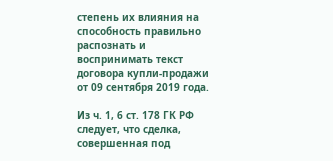степень их влияния на способность правильно распознать и воспринимать текст договора купли-продажи от 09 сентября 2019 года.

Из ч. 1, 6 ст. 178 ГК РФ следует, что сделка, совершенная под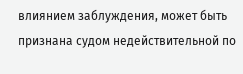влиянием заблуждения, может быть признана судом недействительной по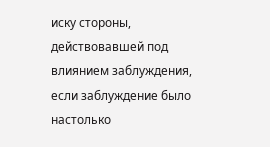иску стороны, действовавшей под влиянием заблуждения, если заблуждение было настолько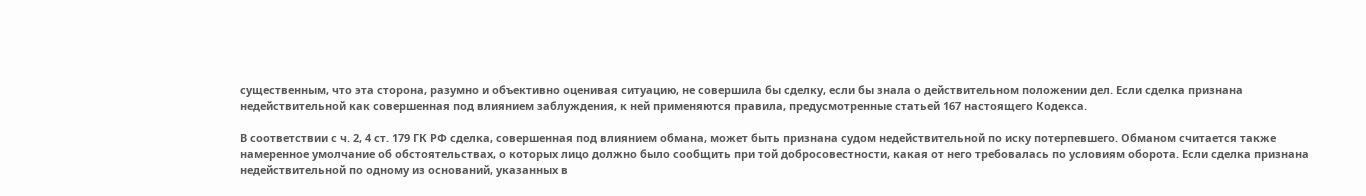существенным, что эта сторона, разумно и объективно оценивая ситуацию, не совершила бы сделку, если бы знала о действительном положении дел. Если сделка признана недействительной как совершенная под влиянием заблуждения, к ней применяются правила, предусмотренные статьей 167 настоящего Кодекса.

В соответствии с ч. 2, 4 ст. 179 ГК РФ сделка, совершенная под влиянием обмана, может быть признана судом недействительной по иску потерпевшего. Обманом считается также намеренное умолчание об обстоятельствах, о которых лицо должно было сообщить при той добросовестности, какая от него требовалась по условиям оборота. Если сделка признана недействительной по одному из оснований, указанных в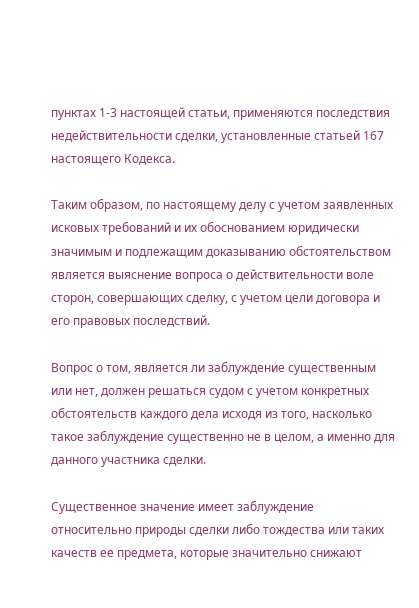пунктах 1-3 настоящей статьи, применяются последствия недействительности сделки, установленные статьей 167 настоящего Кодекса.

Таким образом, по настоящему делу с учетом заявленных исковых требований и их обоснованием юридически значимым и подлежащим доказыванию обстоятельством является выяснение вопроса о действительности воле сторон, совершающих сделку, с учетом цели договора и его правовых последствий.

Вопрос о том, является ли заблуждение существенным или нет, должен решаться судом с учетом конкретных обстоятельств каждого дела исходя из того, насколько такое заблуждение существенно не в целом, а именно для данного участника сделки.

Существенное значение имеет заблуждение относительно природы сделки либо тождества или таких качеств ее предмета, которые значительно снижают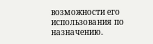возможности его использования по назначению.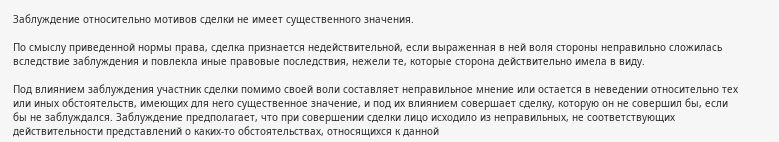Заблуждение относительно мотивов сделки не имеет существенного значения.

По смыслу приведенной нормы права, сделка признается недействительной, если выраженная в ней воля стороны неправильно сложилась вследствие заблуждения и повлекла иные правовые последствия, нежели те, которые сторона действительно имела в виду.

Под влиянием заблуждения участник сделки помимо своей воли составляет неправильное мнение или остается в неведении относительно тех или иных обстоятельств, имеющих для него существенное значение, и под их влиянием совершает сделку, которую он не совершил бы, если бы не заблуждался. Заблуждение предполагает, что при совершении сделки лицо исходило из неправильных, не соответствующих действительности представлений о каких-то обстоятельствах, относящихся к данной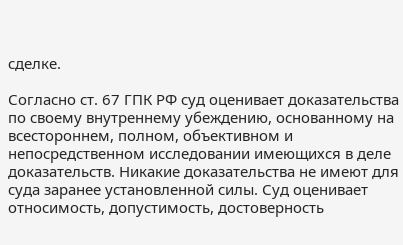сделке.

Согласно ст. 67 ГПК РФ суд оценивает доказательства по своему внутреннему убеждению, основанному на всестороннем, полном, объективном и непосредственном исследовании имеющихся в деле доказательств. Никакие доказательства не имеют для суда заранее установленной силы. Суд оценивает относимость, допустимость, достоверность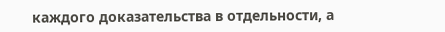каждого доказательства в отдельности, а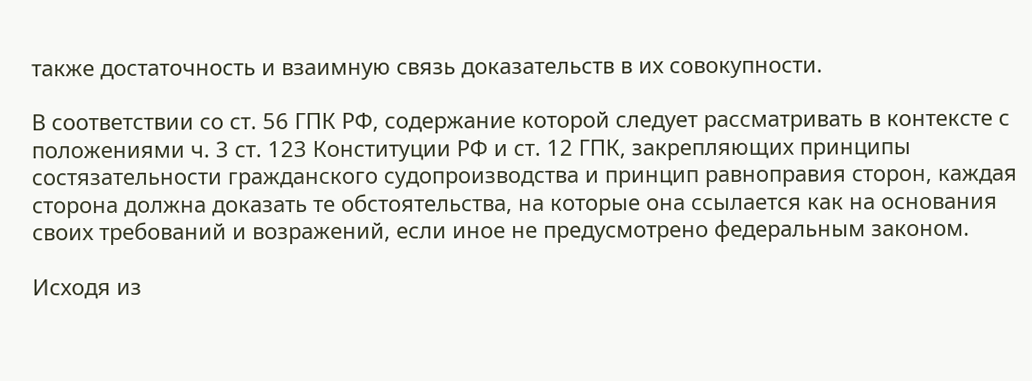также достаточность и взаимную связь доказательств в их совокупности.

В соответствии со ст. 56 ГПК РФ, содержание которой следует рассматривать в контексте с положениями ч. 3 ст. 123 Конституции РФ и ст. 12 ГПК, закрепляющих принципы состязательности гражданского судопроизводства и принцип равноправия сторон, каждая сторона должна доказать те обстоятельства, на которые она ссылается как на основания своих требований и возражений, если иное не предусмотрено федеральным законом.

Исходя из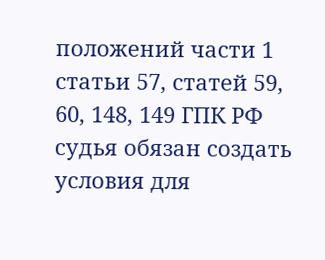положений части 1 статьи 57, статей 59, 60, 148, 149 ГПК РФ судья обязан создать условия для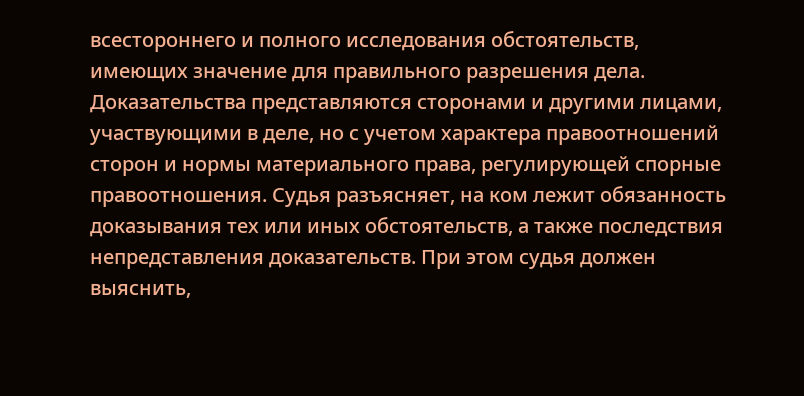всестороннего и полного исследования обстоятельств, имеющих значение для правильного разрешения дела. Доказательства представляются сторонами и другими лицами, участвующими в деле, но с учетом характера правоотношений сторон и нормы материального права, регулирующей спорные правоотношения. Судья разъясняет, на ком лежит обязанность доказывания тех или иных обстоятельств, а также последствия непредставления доказательств. При этом судья должен выяснить,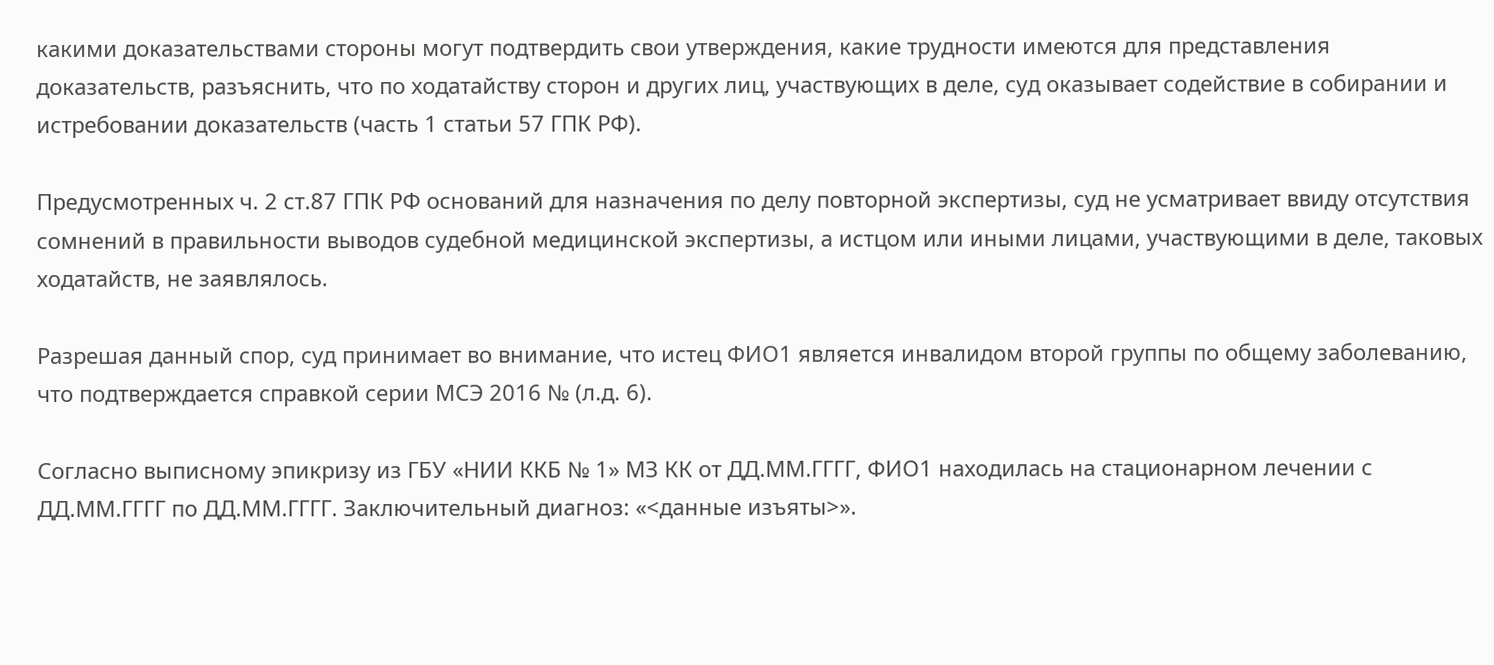какими доказательствами стороны могут подтвердить свои утверждения, какие трудности имеются для представления доказательств, разъяснить, что по ходатайству сторон и других лиц, участвующих в деле, суд оказывает содействие в собирании и истребовании доказательств (часть 1 статьи 57 ГПК РФ).

Предусмотренных ч. 2 ст.87 ГПК РФ оснований для назначения по делу повторной экспертизы, суд не усматривает ввиду отсутствия сомнений в правильности выводов судебной медицинской экспертизы, а истцом или иными лицами, участвующими в деле, таковых ходатайств, не заявлялось.

Разрешая данный спор, суд принимает во внимание, что истец ФИО1 является инвалидом второй группы по общему заболеванию, что подтверждается справкой серии МСЭ 2016 № (л.д. 6).

Согласно выписному эпикризу из ГБУ «НИИ ККБ № 1» МЗ КК от ДД.ММ.ГГГГ, ФИО1 находилась на стационарном лечении с ДД.ММ.ГГГГ по ДД.ММ.ГГГГ. Заключительный диагноз: «<данные изъяты>».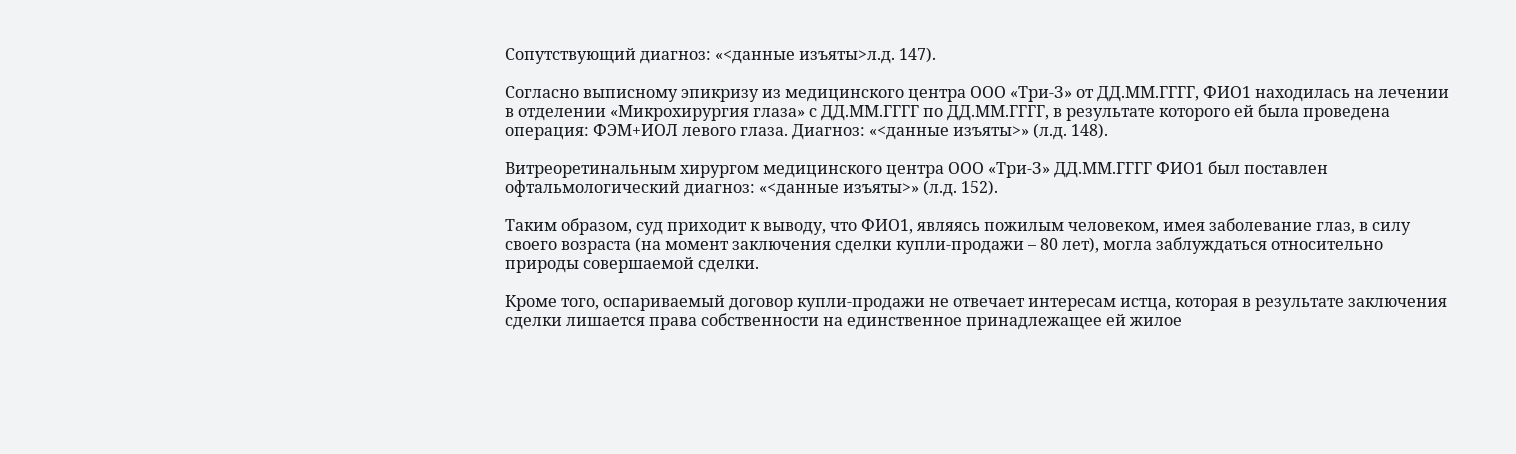Сопутствующий диагноз: «<данные изъяты>л.д. 147).

Согласно выписному эпикризу из медицинского центра ООО «Три-З» от ДД.ММ.ГГГГ, ФИО1 находилась на лечении в отделении «Микрохирургия глаза» с ДД.ММ.ГГГГ по ДД.ММ.ГГГГ, в результате которого ей была проведена операция: ФЭМ+ИОЛ левого глаза. Диагноз: «<данные изъяты>» (л.д. 148).

Витреоретинальным хирургом медицинского центра ООО «Три-З» ДД.ММ.ГГГГ ФИО1 был поставлен офтальмологический диагноз: «<данные изъяты>» (л.д. 152).

Таким образом, суд приходит к выводу, что ФИО1, являясь пожилым человеком, имея заболевание глаз, в силу своего возраста (на момент заключения сделки купли-продажи – 80 лет), могла заблуждаться относительно природы совершаемой сделки.

Кроме того, оспариваемый договор купли-продажи не отвечает интересам истца, которая в результате заключения сделки лишается права собственности на единственное принадлежащее ей жилое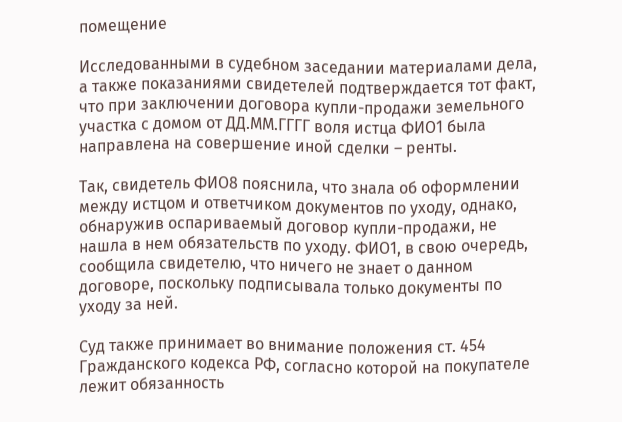помещение

Исследованными в судебном заседании материалами дела, а также показаниями свидетелей подтверждается тот факт, что при заключении договора купли-продажи земельного участка с домом от ДД.ММ.ГГГГ воля истца ФИО1 была направлена на совершение иной сделки – ренты.

Так, свидетель ФИО8 пояснила, что знала об оформлении между истцом и ответчиком документов по уходу, однако, обнаружив оспариваемый договор купли-продажи, не нашла в нем обязательств по уходу. ФИО1, в свою очередь, сообщила свидетелю, что ничего не знает о данном договоре, поскольку подписывала только документы по уходу за ней.

Суд также принимает во внимание положения ст. 454 Гражданского кодекса РФ, согласно которой на покупателе лежит обязанность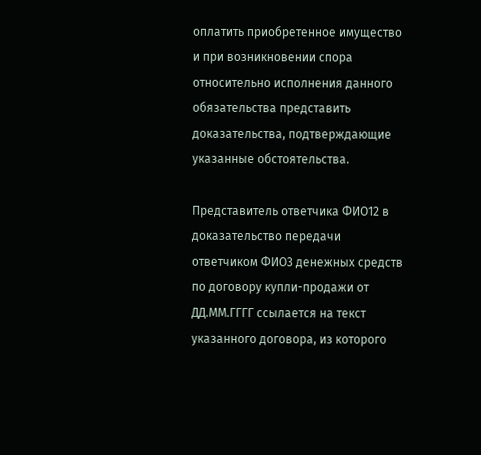оплатить приобретенное имущество и при возникновении спора относительно исполнения данного обязательства представить доказательства, подтверждающие указанные обстоятельства.

Представитель ответчика ФИО12 в доказательство передачи ответчиком ФИО3 денежных средств по договору купли-продажи от ДД.ММ.ГГГГ ссылается на текст указанного договора, из которого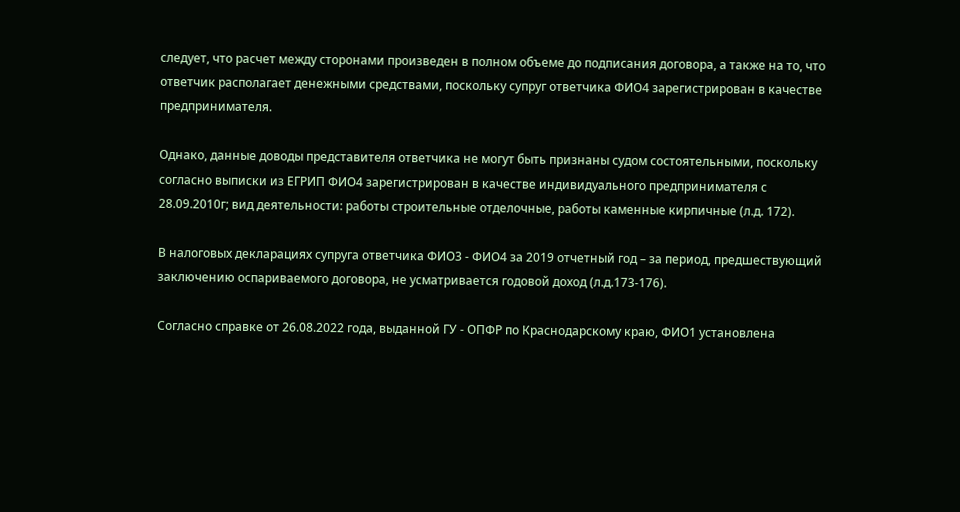следует, что расчет между сторонами произведен в полном объеме до подписания договора, а также на то, что ответчик располагает денежными средствами, поскольку супруг ответчика ФИО4 зарегистрирован в качестве предпринимателя.

Однако, данные доводы представителя ответчика не могут быть признаны судом состоятельными, поскольку согласно выписки из ЕГРИП ФИО4 зарегистрирован в качестве индивидуального предпринимателя с 28.09.2010г; вид деятельности: работы строительные отделочные, работы каменные кирпичные (л.д. 172).

В налоговых декларациях супруга ответчика ФИО3 - ФИО4 за 2019 отчетный год – за период, предшествующий заключению оспариваемого договора, не усматривается годовой доход (л.д.173-176).

Согласно справке от 26.08.2022 года, выданной ГУ - ОПФР по Краснодарскому краю, ФИО1 установлена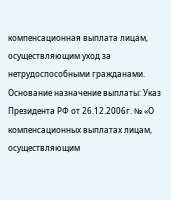компенсационная выплата лицам, осуществляющим уход за нетрудоспособными гражданами. Основание назначение выплаты: Указ Президента РФ от 26.12.2006г. № «О компенсационных выплатах лицам, осуществляющим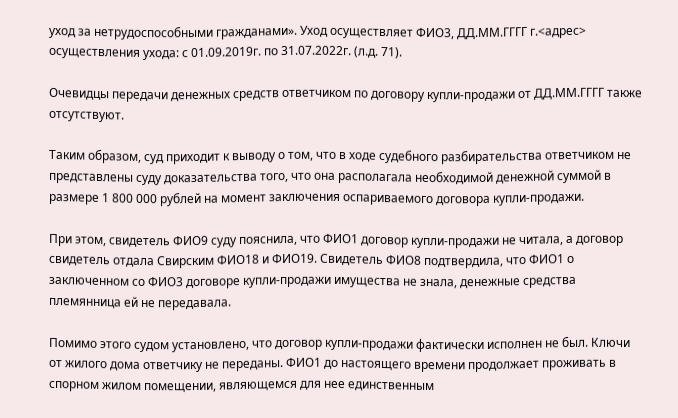уход за нетрудоспособными гражданами». Уход осуществляет ФИО3, ДД.ММ.ГГГГ г.<адрес> осуществления ухода: с 01.09.2019г. по 31.07.2022г. (л.д. 71).

Очевидцы передачи денежных средств ответчиком по договору купли-продажи от ДД.ММ.ГГГГ также отсутствуют.

Таким образом, суд приходит к выводу о том, что в ходе судебного разбирательства ответчиком не представлены суду доказательства того, что она располагала необходимой денежной суммой в размере 1 800 000 рублей на момент заключения оспариваемого договора купли-продажи.

При этом, свидетель ФИО9 суду пояснила, что ФИО1 договор купли-продажи не читала, а договор свидетель отдала Свирским ФИО18 и ФИО19. Свидетель ФИО8 подтвердила, что ФИО1 о заключенном со ФИО3 договоре купли-продажи имущества не знала, денежные средства племянница ей не передавала.

Помимо этого судом установлено, что договор купли-продажи фактически исполнен не был. Ключи от жилого дома ответчику не переданы. ФИО1 до настоящего времени продолжает проживать в спорном жилом помещении, являющемся для нее единственным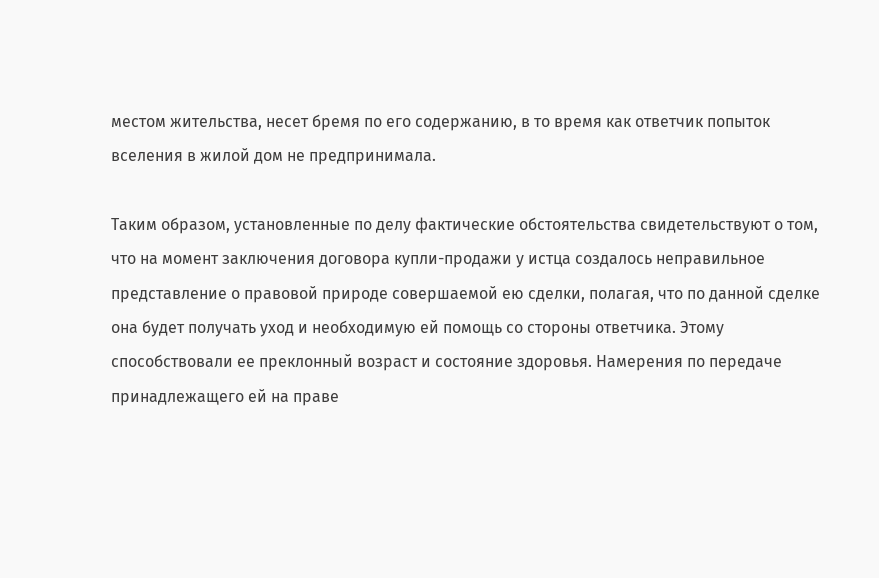местом жительства, несет бремя по его содержанию, в то время как ответчик попыток вселения в жилой дом не предпринимала.

Таким образом, установленные по делу фактические обстоятельства свидетельствуют о том, что на момент заключения договора купли-продажи у истца создалось неправильное представление о правовой природе совершаемой ею сделки, полагая, что по данной сделке она будет получать уход и необходимую ей помощь со стороны ответчика. Этому способствовали ее преклонный возраст и состояние здоровья. Намерения по передаче принадлежащего ей на праве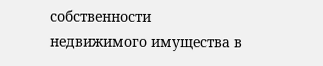собственности недвижимого имущества в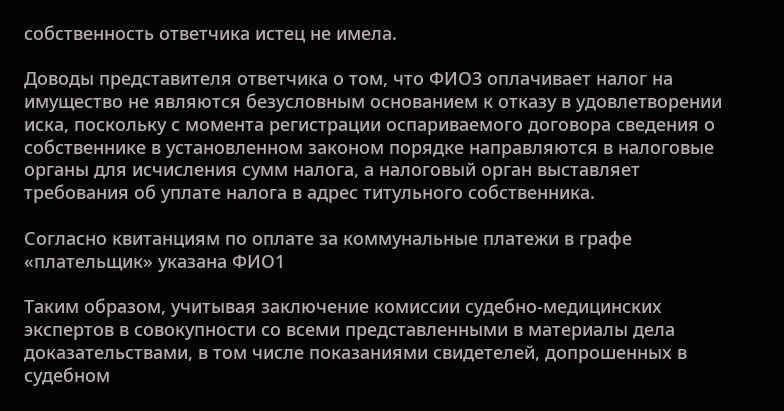собственность ответчика истец не имела.

Доводы представителя ответчика о том, что ФИО3 оплачивает налог на имущество не являются безусловным основанием к отказу в удовлетворении иска, поскольку с момента регистрации оспариваемого договора сведения о собственнике в установленном законом порядке направляются в налоговые органы для исчисления сумм налога, а налоговый орган выставляет требования об уплате налога в адрес титульного собственника.

Согласно квитанциям по оплате за коммунальные платежи в графе «плательщик» указана ФИО1

Таким образом, учитывая заключение комиссии судебно-медицинских экспертов в совокупности со всеми представленными в материалы дела доказательствами, в том числе показаниями свидетелей, допрошенных в судебном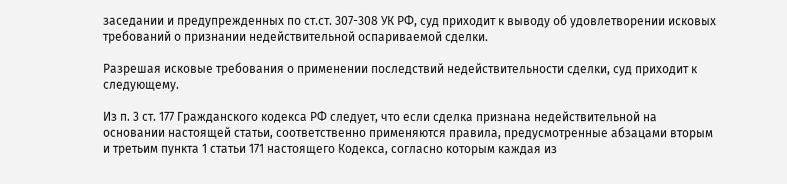заседании и предупрежденных по ст.ст. 307-308 УК РФ, суд приходит к выводу об удовлетворении исковых требований о признании недействительной оспариваемой сделки.

Разрешая исковые требования о применении последствий недействительности сделки, суд приходит к следующему.

Из п. 3 ст. 177 Гражданского кодекса РФ следует, что если сделка признана недействительной на основании настоящей статьи, соответственно применяются правила, предусмотренные абзацами вторым и третьим пункта 1 статьи 171 настоящего Кодекса, согласно которым каждая из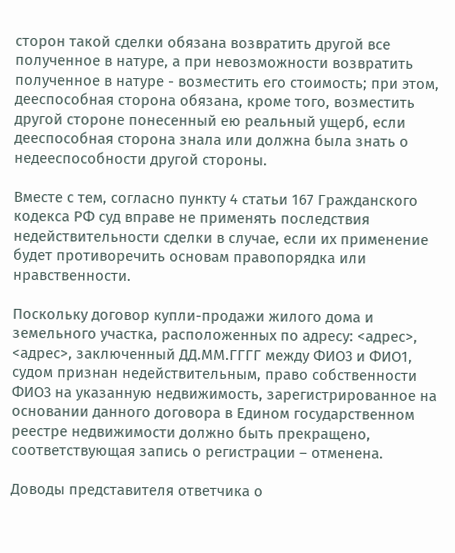сторон такой сделки обязана возвратить другой все полученное в натуре, а при невозможности возвратить полученное в натуре - возместить его стоимость; при этом, дееспособная сторона обязана, кроме того, возместить другой стороне понесенный ею реальный ущерб, если дееспособная сторона знала или должна была знать о недееспособности другой стороны.

Вместе с тем, согласно пункту 4 статьи 167 Гражданского кодекса РФ суд вправе не применять последствия недействительности сделки в случае, если их применение будет противоречить основам правопорядка или нравственности.

Поскольку договор купли-продажи жилого дома и земельного участка, расположенных по адресу: <адрес>, <адрес>, заключенный ДД.ММ.ГГГГ между ФИО3 и ФИО1, судом признан недействительным, право собственности ФИО3 на указанную недвижимость, зарегистрированное на основании данного договора в Едином государственном реестре недвижимости должно быть прекращено, соответствующая запись о регистрации – отменена.

Доводы представителя ответчика о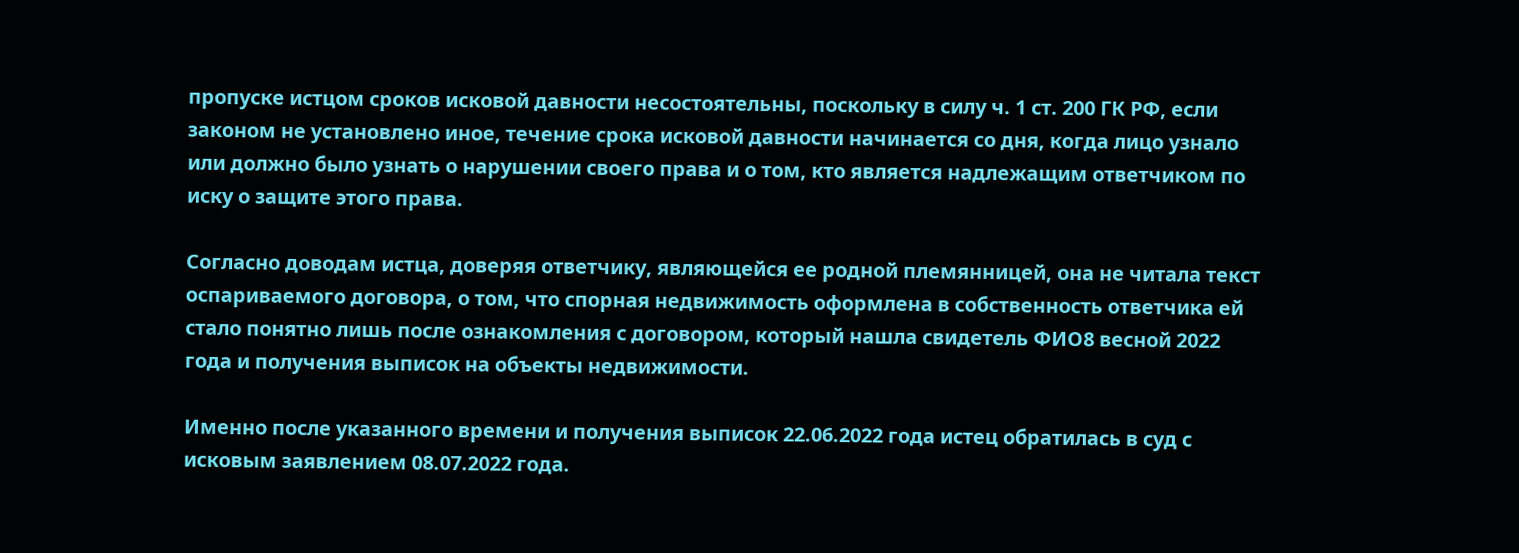пропуске истцом сроков исковой давности несостоятельны, поскольку в силу ч. 1 ст. 200 ГК РФ, если законом не установлено иное, течение срока исковой давности начинается со дня, когда лицо узнало или должно было узнать о нарушении своего права и о том, кто является надлежащим ответчиком по иску о защите этого права.

Согласно доводам истца, доверяя ответчику, являющейся ее родной племянницей, она не читала текст оспариваемого договора, о том, что спорная недвижимость оформлена в собственность ответчика ей стало понятно лишь после ознакомления с договором, который нашла свидетель ФИО8 весной 2022 года и получения выписок на объекты недвижимости.

Именно после указанного времени и получения выписок 22.06.2022 года истец обратилась в суд с исковым заявлением 08.07.2022 года.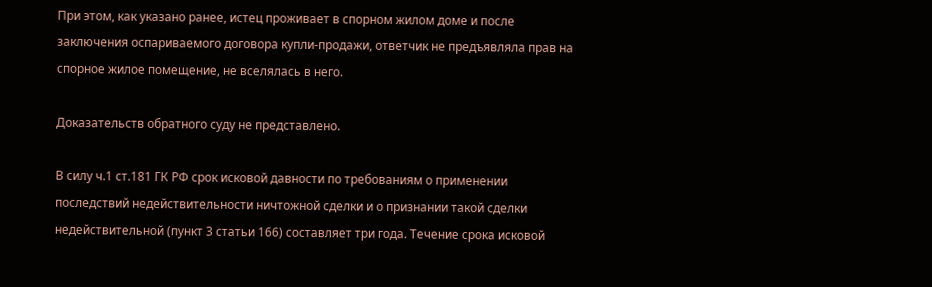При этом, как указано ранее, истец проживает в спорном жилом доме и после заключения оспариваемого договора купли-продажи, ответчик не предъявляла прав на спорное жилое помещение, не вселялась в него.

Доказательств обратного суду не представлено.

В силу ч.1 ст.181 ГК РФ срок исковой давности по требованиям о применении последствий недействительности ничтожной сделки и о признании такой сделки недействительной (пункт 3 статьи 166) составляет три года. Течение срока исковой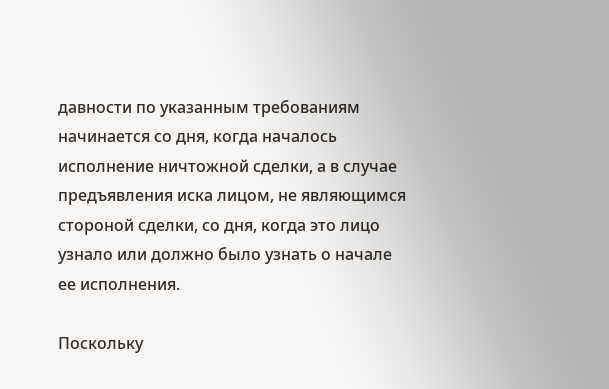давности по указанным требованиям начинается со дня, когда началось исполнение ничтожной сделки, а в случае предъявления иска лицом, не являющимся стороной сделки, со дня, когда это лицо узнало или должно было узнать о начале ее исполнения.

Поскольку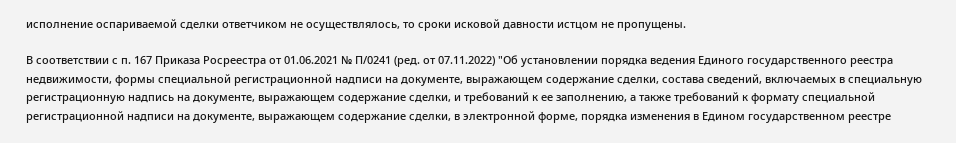исполнение оспариваемой сделки ответчиком не осуществлялось, то сроки исковой давности истцом не пропущены.

В соответствии с п. 167 Приказа Росреестра от 01.06.2021 № П/0241 (ред. от 07.11.2022) "Об установлении порядка ведения Единого государственного реестра недвижимости, формы специальной регистрационной надписи на документе, выражающем содержание сделки, состава сведений, включаемых в специальную регистрационную надпись на документе, выражающем содержание сделки, и требований к ее заполнению, а также требований к формату специальной регистрационной надписи на документе, выражающем содержание сделки, в электронной форме, порядка изменения в Едином государственном реестре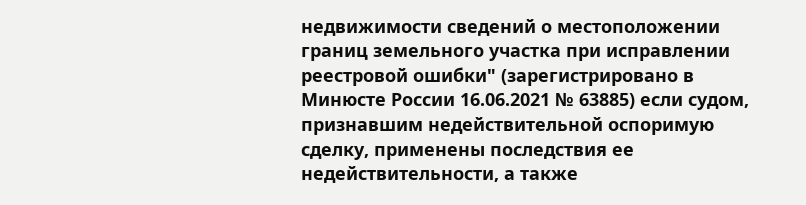недвижимости сведений о местоположении границ земельного участка при исправлении реестровой ошибки" (зарегистрировано в Минюсте России 16.06.2021 № 63885) если судом, признавшим недействительной оспоримую сделку, применены последствия ее недействительности, а также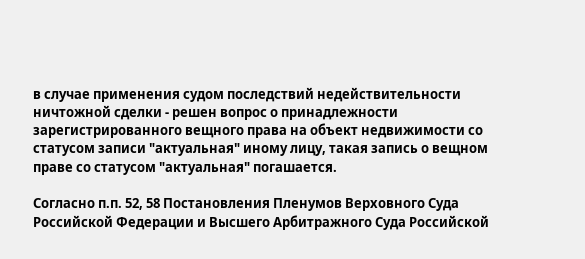в случае применения судом последствий недействительности ничтожной сделки - решен вопрос о принадлежности зарегистрированного вещного права на объект недвижимости со статусом записи "актуальная" иному лицу, такая запись о вещном праве со статусом "актуальная" погашается.

Согласно п.п. 52, 58 Постановления Пленумов Верховного Суда Российской Федерации и Высшего Арбитражного Суда Российской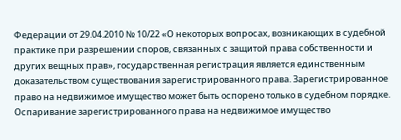Федерации от 29.04.2010 № 10/22 «О некоторых вопросах, возникающих в судебной практике при разрешении споров, связанных с защитой права собственности и других вещных прав», государственная регистрация является единственным доказательством существования зарегистрированного права. Зарегистрированное право на недвижимое имущество может быть оспорено только в судебном порядке. Оспаривание зарегистрированного права на недвижимое имущество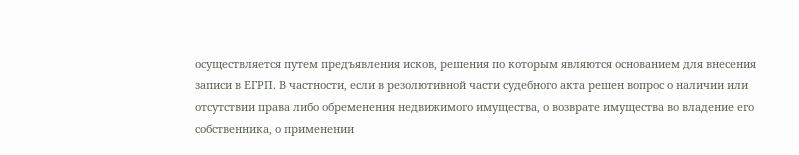осуществляется путем предъявления исков, решения по которым являются основанием для внесения записи в ЕГРП. В частности, если в резолютивной части судебного акта решен вопрос о наличии или отсутствии права либо обременения недвижимого имущества, о возврате имущества во владение его собственника, о применении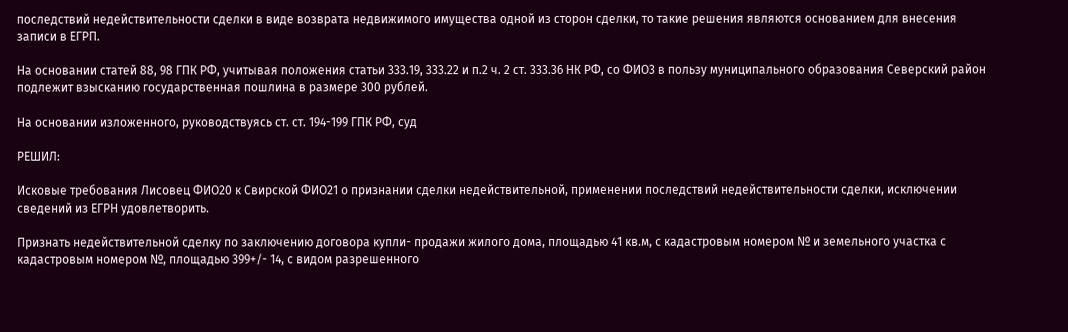последствий недействительности сделки в виде возврата недвижимого имущества одной из сторон сделки, то такие решения являются основанием для внесения записи в ЕГРП.

На основании статей 88, 98 ГПК РФ, учитывая положения статьи 333.19, 333.22 и п.2 ч. 2 ст. 333.36 НК РФ, со ФИО3 в пользу муниципального образования Северский район подлежит взысканию государственная пошлина в размере 300 рублей.

На основании изложенного, руководствуясь ст. ст. 194-199 ГПК РФ, суд

РЕШИЛ:

Исковые требования Лисовец ФИО20 к Свирской ФИО21 о признании сделки недействительной, применении последствий недействительности сделки, исключении сведений из ЕГРН удовлетворить.

Признать недействительной сделку по заключению договора купли- продажи жилого дома, площадью 41 кв.м, с кадастровым номером № и земельного участка с кадастровым номером №, площадью 399+/- 14, с видом разрешенного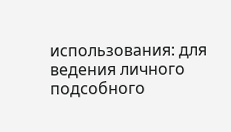использования: для ведения личного подсобного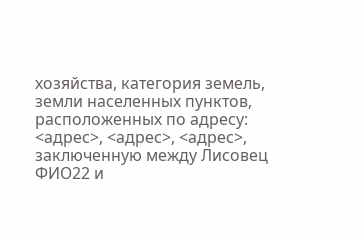хозяйства, категория земель, земли населенных пунктов, расположенных по адресу: <адрес>, <адрес>, <адрес>, заключенную между Лисовец ФИО22 и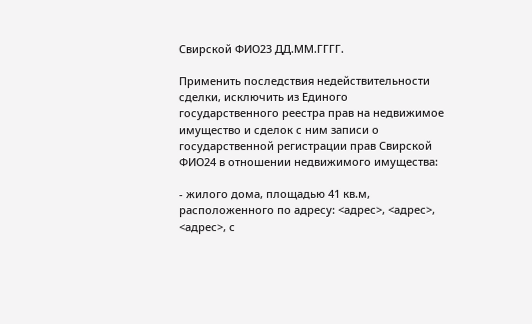Свирской ФИО23 ДД.ММ.ГГГГ.

Применить последствия недействительности сделки, исключить из Единого государственного реестра прав на недвижимое имущество и сделок с ним записи о государственной регистрации прав Свирской ФИО24 в отношении недвижимого имущества:

- жилого дома, площадью 41 кв.м, расположенного по адресу: <адрес>, <адрес>, <адрес>, с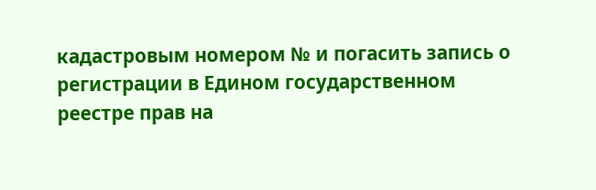кадастровым номером № и погасить запись о регистрации в Едином государственном реестре прав на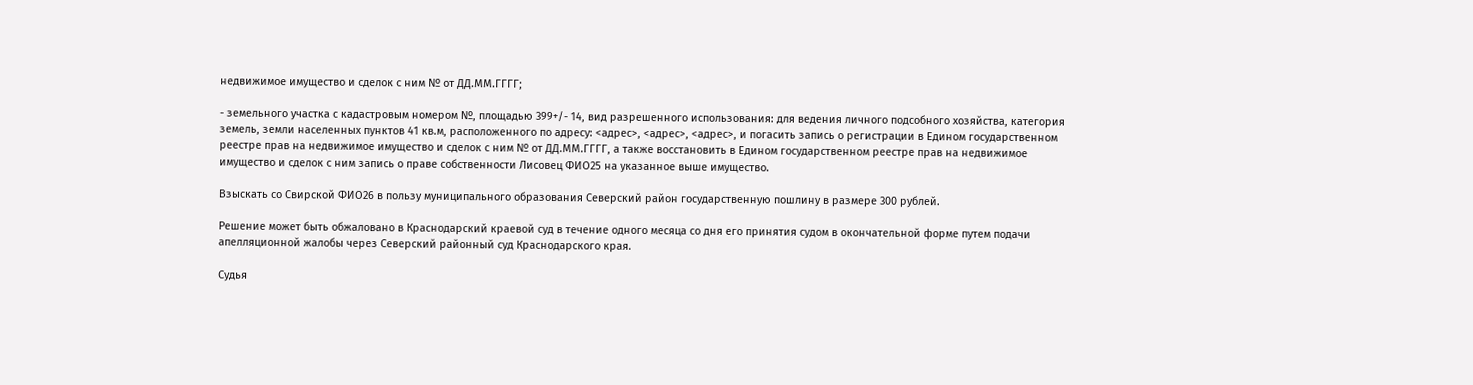недвижимое имущество и сделок с ним № от ДД.ММ.ГГГГ;

- земельного участка с кадастровым номером №, площадью 399+/- 14, вид разрешенного использования: для ведения личного подсобного хозяйства, категория земель, земли населенных пунктов 41 кв.м, расположенного по адресу: <адрес>, <адрес>, <адрес>, и погасить запись о регистрации в Едином государственном реестре прав на недвижимое имущество и сделок с ним № от ДД.ММ.ГГГГ, а также восстановить в Едином государственном реестре прав на недвижимое имущество и сделок с ним запись о праве собственности Лисовец ФИО25 на указанное выше имущество.

Взыскать со Свирской ФИО26 в пользу муниципального образования Северский район государственную пошлину в размере 300 рублей.

Решение может быть обжаловано в Краснодарский краевой суд в течение одного месяца со дня его принятия судом в окончательной форме путем подачи апелляционной жалобы через Северский районный суд Краснодарского края.

Судья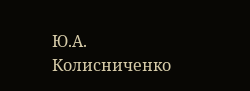Ю.А. Колисниченко